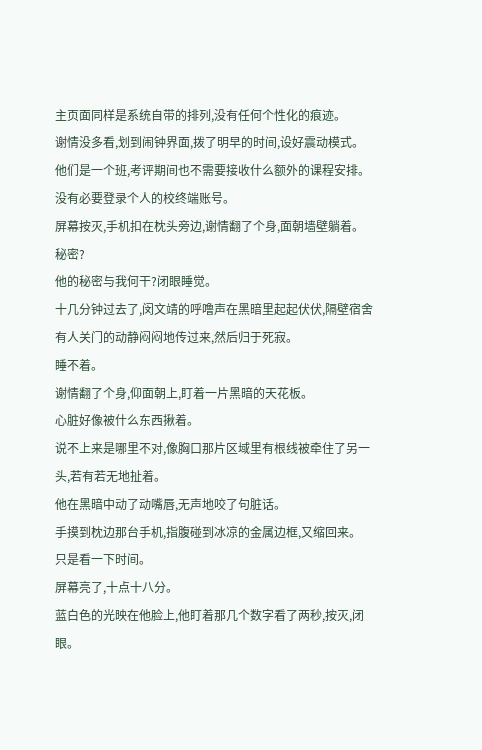主页面同样是系统自带的排列,没有任何个性化的痕迹。
谢情没多看,划到闹钟界面,拨了明早的时间,设好震动模式。
他们是一个班,考评期间也不需要接收什么额外的课程安排。
没有必要登录个人的校终端账号。
屏幕按灭,手机扣在枕头旁边,谢情翻了个身,面朝墙壁躺着。
秘密?
他的秘密与我何干?闭眼睡觉。
十几分钟过去了,闵文靖的呼噜声在黑暗里起起伏伏,隔壁宿舍有人关门的动静闷闷地传过来,然后归于死寂。
睡不着。
谢情翻了个身,仰面朝上,盯着一片黑暗的天花板。
心脏好像被什么东西揪着。
说不上来是哪里不对,像胸口那片区域里有根线被牵住了另一头,若有若无地扯着。
他在黑暗中动了动嘴唇,无声地咬了句脏话。
手摸到枕边那台手机,指腹碰到冰凉的金属边框,又缩回来。
只是看一下时间。
屏幕亮了,十点十八分。
蓝白色的光映在他脸上,他盯着那几个数字看了两秒,按灭,闭眼。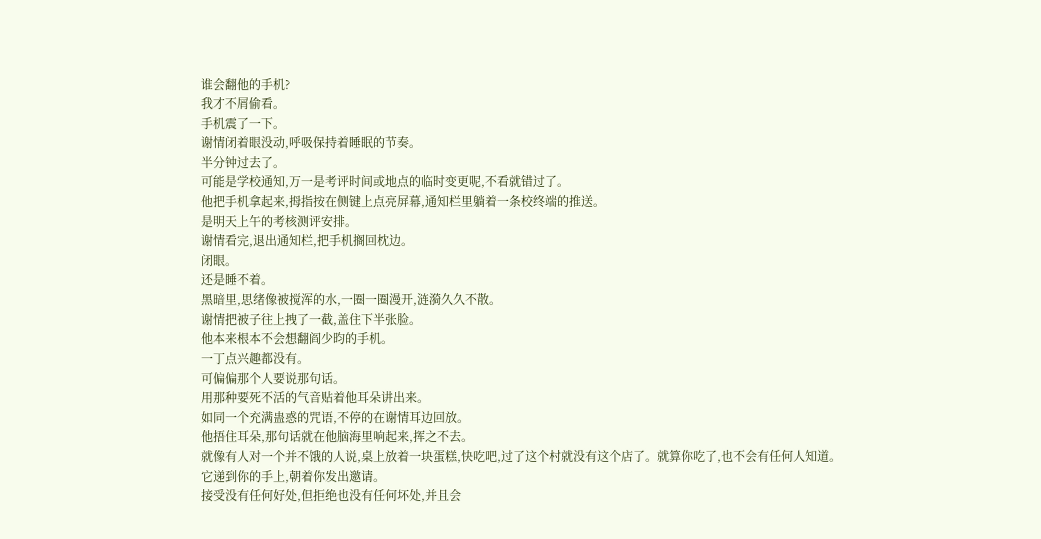谁会翻他的手机?
我才不屑偷看。
手机震了一下。
谢情闭着眼没动,呼吸保持着睡眠的节奏。
半分钟过去了。
可能是学校通知,万一是考评时间或地点的临时变更呢,不看就错过了。
他把手机拿起来,拇指按在侧键上点亮屏幕,通知栏里躺着一条校终端的推送。
是明天上午的考核测评安排。
谢情看完,退出通知栏,把手机搁回枕边。
闭眼。
还是睡不着。
黑暗里,思绪像被搅浑的水,一圈一圈漫开,涟漪久久不散。
谢情把被子往上拽了一截,盖住下半张脸。
他本来根本不会想翻阎少昀的手机。
一丁点兴趣都没有。
可偏偏那个人要说那句话。
用那种要死不活的气音贴着他耳朵讲出来。
如同一个充满蛊惑的咒语,不停的在谢情耳边回放。
他捂住耳朵,那句话就在他脑海里响起来,挥之不去。
就像有人对一个并不饿的人说,桌上放着一块蛋糕,快吃吧,过了这个村就没有这个店了。就算你吃了,也不会有任何人知道。
它递到你的手上,朝着你发出邀请。
接受没有任何好处,但拒绝也没有任何坏处,并且会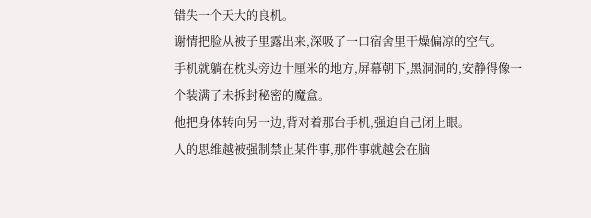错失一个天大的良机。
谢情把脸从被子里露出来,深吸了一口宿舍里干燥偏凉的空气。
手机就躺在枕头旁边十厘米的地方,屏幕朝下,黑洞洞的,安静得像一个装满了未拆封秘密的魔盒。
他把身体转向另一边,背对着那台手机,强迫自己闭上眼。
人的思维越被强制禁止某件事,那件事就越会在脑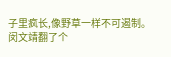子里疯长,像野草一样不可遏制。
闵文靖翻了个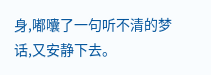身,嘟囔了一句听不清的梦话,又安静下去。